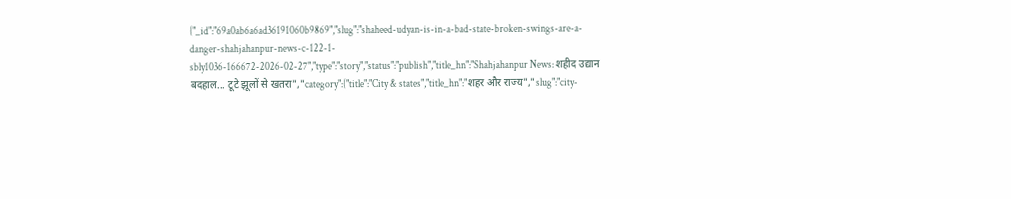{"_id":"69a0ab6a6ad36191060b9869","slug":"shaheed-udyan-is-in-a-bad-state-broken-swings-are-a-danger-shahjahanpur-news-c-122-1-sbly1036-166672-2026-02-27","type":"story","status":"publish","title_hn":"Shahjahanpur News: शहीद उद्यान बदहाल... टूटे झूलों से खतरा","category":{"title":"City & states","title_hn":"शहर और राज्य","slug":"city-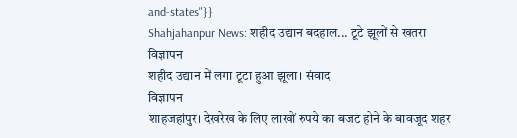and-states"}}
Shahjahanpur News: शहीद उद्यान बदहाल... टूटे झूलों से खतरा
विज्ञापन
शहीद उद्यान में लगा टूटा हुआ झूला। संवाद
विज्ञापन
शाहजहांपुर। देखरेख के लिए लाखों रुपये का बजट होने के बावजूद शहर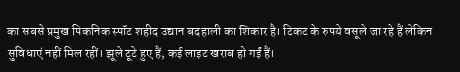का सबसे प्रमुख पिकनिक स्पॉट शहीद उद्यान बदहाली का शिकार है। टिकट के रुपये वसूले जा रहे हैं लेकिन सुविधाएं नहीं मिल रहीं। झूले टूटे हुए हैं, कई लाइट खराब हो गईं हैं।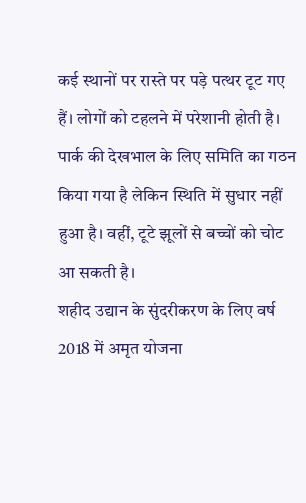कई स्थानों पर रास्ते पर पड़े पत्थर टूट गए हैं। लोगों को टहलने में परेशानी होती है। पार्क की देखभाल के लिए समिति का गठन किया गया है लेकिन स्थिति में सुधार नहीं हुआ है। वहीं, टूटे झूलों से बच्चों को चोट आ सकती है।
शहीद उद्यान के सुंदरीकरण के लिए वर्ष 2018 में अमृत योजना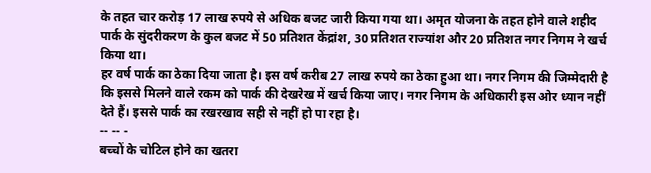के तहत चार करोड़ 17 लाख रुपये से अधिक बजट जारी किया गया था। अमृत योजना के तहत होने वाले शहीद पार्क के सुंदरीकरण के कुल बजट में 50 प्रतिशत केंद्रांश, 30 प्रतिशत राज्यांश और 20 प्रतिशत नगर निगम ने खर्च किया था।
हर वर्ष पार्क का ठेका दिया जाता है। इस वर्ष करीब 27 लाख रुपये का ठेका हुआ था। नगर निगम की जिम्मेदारी है कि इससे मिलने वाले रकम को पार्क की देखरेख में खर्च किया जाए। नगर निगम के अधिकारी इस ओर ध्यान नहीं देते हैं। इससे पार्क का रखरखाव सही से नहीं हो पा रहा है।
-- -- -
बच्चों के चोटिल होने का खतरा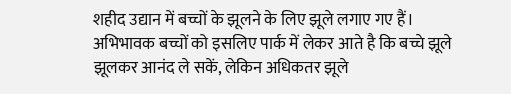शहीद उद्यान में बच्चों के झूलने के लिए झूले लगाए गए हैं। अभिभावक बच्चों को इसलिए पार्क में लेकर आते है कि बच्चे झूले झूलकर आनंद ले सकें, लेकिन अधिकतर झूले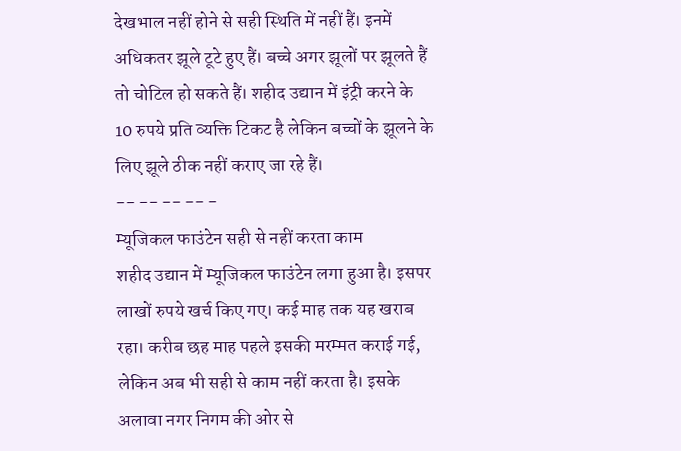देखभाल नहीं होने से सही स्थिति में नहीं हैं। इनमें अधिकतर झूले टूटे हुए हैं। बच्चे अगर झूलों पर झूलते हैं तो चोटिल हो सकते हैं। शहीद उद्यान में इंट्री करने के 10 रुपये प्रति व्यक्ति टिकट है लेकिन बच्चों के झूलने के लिए झूले ठीक नहीं कराए जा रहे हैं।
-- -- -- -- -
म्यूजिकल फाउंटेन सही से नहीं करता काम
शहीद उद्यान में म्यूजिकल फाउंटेन लगा हुआ है। इसपर लाखों रुपये खर्च किए गए। कई माह तक यह खराब रहा। करीब छह माह पहले इसकी मरम्मत कराई गई, लेकिन अब भी सही से काम नहीं करता है। इसके अलावा नगर निगम की ओर से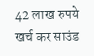42 लाख रुपये खर्च कर साउंड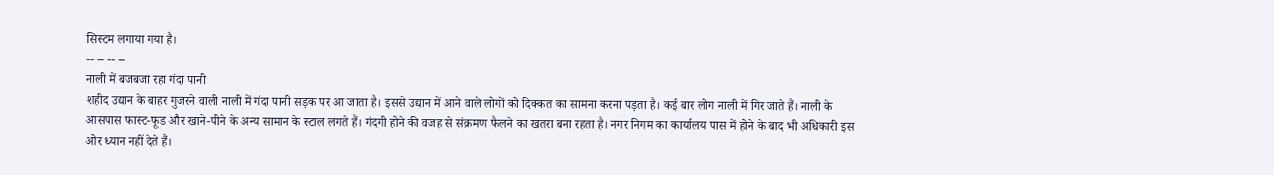सिस्टम लगाया गया है।
-- -- -- --
नाली में बजबजा रहा गंदा पानी
शहीद उद्यान के बाहर गुजरने वाली नाली में गंदा पानी सड़क पर आ जाता है। इससे उद्यान में आने वाले लोगों को दिक्कत का सामना करना पड़ता है। कई बार लोग नाली में गिर जाते हैं। नाली के आसपास फास्ट-फूड और खाने-पीने के अन्य सामान के स्टाल लगते हैं। गंदगी होने की वजह से संक्रमण फैलने का खतरा बना रहता है। नगर निगम का कार्यालय पास में होने के बाद भी अधिकारी इस ओर ध्यान नहीं देते हैं।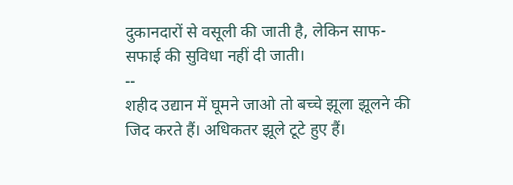दुकानदारों से वसूली की जाती है, लेकिन साफ-सफाई की सुविधा नहीं दी जाती।
--
शहीद उद्यान में घूमने जाओ तो बच्चे झूला झूलने की जिद करते हैं। अधिकतर झूले टूटे हुए हैं।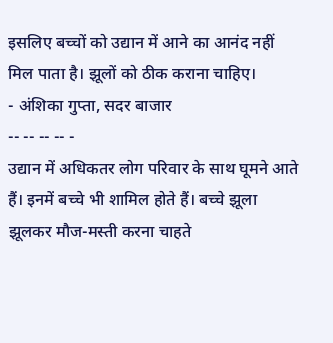इसलिए बच्चों को उद्यान में आने का आनंद नहीं मिल पाता है। झूलों को ठीक कराना चाहिए।
- अंशिका गुप्ता, सदर बाजार
-- -- -- -- -
उद्यान में अधिकतर लोग परिवार के साथ घूमने आते हैं। इनमें बच्चे भी शामिल होते हैं। बच्चे झूला झूलकर मौज-मस्ती करना चाहते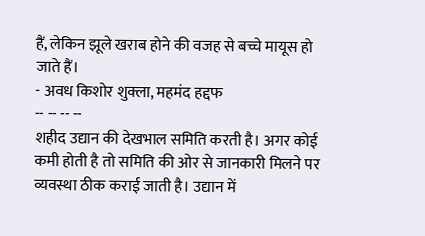हैं, लेकिन झूले खराब होने की वजह से बच्चे मायूस हो जाते हैं।
- अवध किशोर शुक्ला, महमंद हद्दफ
-- -- -- --
शहीद उद्यान की देखभाल समिति करती है। अगर कोई कमी होती है तो समिति की ओर से जानकारी मिलने पर व्यवस्था ठीक कराई जाती है। उद्यान में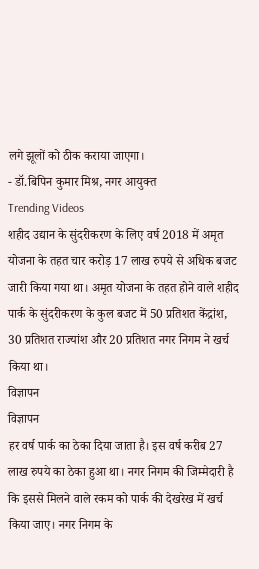लगे झूलों को ठीक कराया जाएगा।
- डॉ.बिपिन कुमार मिश्र, नगर आयुक्त
Trending Videos
शहीद उद्यान के सुंदरीकरण के लिए वर्ष 2018 में अमृत योजना के तहत चार करोड़ 17 लाख रुपये से अधिक बजट जारी किया गया था। अमृत योजना के तहत होने वाले शहीद पार्क के सुंदरीकरण के कुल बजट में 50 प्रतिशत केंद्रांश, 30 प्रतिशत राज्यांश और 20 प्रतिशत नगर निगम ने खर्च किया था।
विज्ञापन
विज्ञापन
हर वर्ष पार्क का ठेका दिया जाता है। इस वर्ष करीब 27 लाख रुपये का ठेका हुआ था। नगर निगम की जिम्मेदारी है कि इससे मिलने वाले रकम को पार्क की देखरेख में खर्च किया जाए। नगर निगम के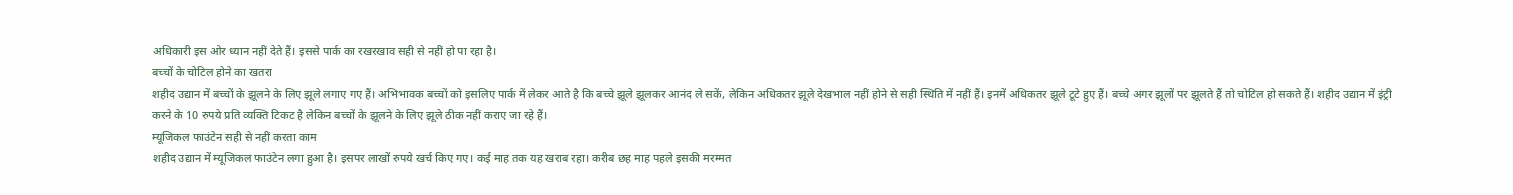अधिकारी इस ओर ध्यान नहीं देते हैं। इससे पार्क का रखरखाव सही से नहीं हो पा रहा है।
बच्चों के चोटिल होने का खतरा
शहीद उद्यान में बच्चों के झूलने के लिए झूले लगाए गए हैं। अभिभावक बच्चों को इसलिए पार्क में लेकर आते है कि बच्चे झूले झूलकर आनंद ले सकें, लेकिन अधिकतर झूले देखभाल नहीं होने से सही स्थिति में नहीं हैं। इनमें अधिकतर झूले टूटे हुए हैं। बच्चे अगर झूलों पर झूलते हैं तो चोटिल हो सकते हैं। शहीद उद्यान में इंट्री करने के 10 रुपये प्रति व्यक्ति टिकट है लेकिन बच्चों के झूलने के लिए झूले ठीक नहीं कराए जा रहे हैं।
म्यूजिकल फाउंटेन सही से नहीं करता काम
शहीद उद्यान में म्यूजिकल फाउंटेन लगा हुआ है। इसपर लाखों रुपये खर्च किए गए। कई माह तक यह खराब रहा। करीब छह माह पहले इसकी मरम्मत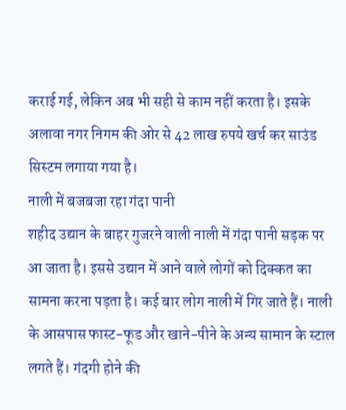कराई गई, लेकिन अब भी सही से काम नहीं करता है। इसके अलावा नगर निगम की ओर से 42 लाख रुपये खर्च कर साउंड सिस्टम लगाया गया है।
नाली में बजबजा रहा गंदा पानी
शहीद उद्यान के बाहर गुजरने वाली नाली में गंदा पानी सड़क पर आ जाता है। इससे उद्यान में आने वाले लोगों को दिक्कत का सामना करना पड़ता है। कई बार लोग नाली में गिर जाते हैं। नाली के आसपास फास्ट-फूड और खाने-पीने के अन्य सामान के स्टाल लगते हैं। गंदगी होने की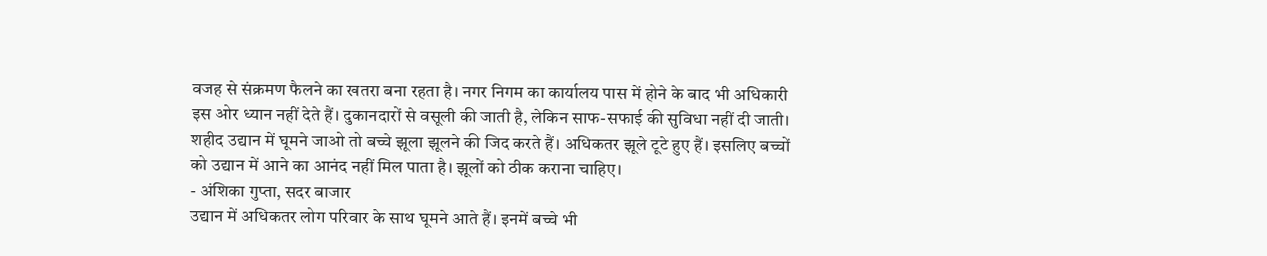वजह से संक्रमण फैलने का खतरा बना रहता है। नगर निगम का कार्यालय पास में होने के बाद भी अधिकारी इस ओर ध्यान नहीं देते हैं। दुकानदारों से वसूली की जाती है, लेकिन साफ-सफाई की सुविधा नहीं दी जाती।
शहीद उद्यान में घूमने जाओ तो बच्चे झूला झूलने की जिद करते हैं। अधिकतर झूले टूटे हुए हैं। इसलिए बच्चों को उद्यान में आने का आनंद नहीं मिल पाता है। झूलों को ठीक कराना चाहिए।
- अंशिका गुप्ता, सदर बाजार
उद्यान में अधिकतर लोग परिवार के साथ घूमने आते हैं। इनमें बच्चे भी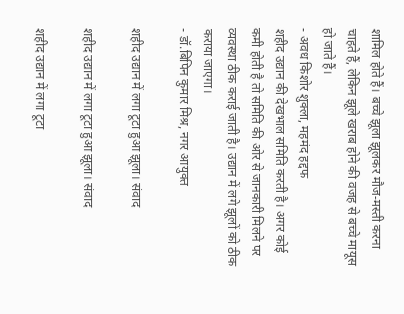शामिल होते हैं। बच्चे झूला झूलकर मौज-मस्ती करना चाहते हैं, लेकिन झूले खराब होने की वजह से बच्चे मायूस हो जाते हैं।
- अवध किशोर शुक्ला, महमंद हद्दफ
शहीद उद्यान की देखभाल समिति करती है। अगर कोई कमी होती है तो समिति की ओर से जानकारी मिलने पर व्यवस्था ठीक कराई जाती है। उद्यान में लगे झूलों को ठीक कराया जाएगा।
- डॉ.बिपिन कुमार मिश्र, नगर आयुक्त

शहीद उद्यान में लगा टूटा हुआ झूला। संवाद

शहीद उद्यान में लगा टूटा हुआ झूला। संवाद

शहीद उद्यान में लगा टूटा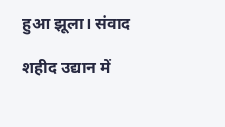हुआ झूला। संवाद

शहीद उद्यान में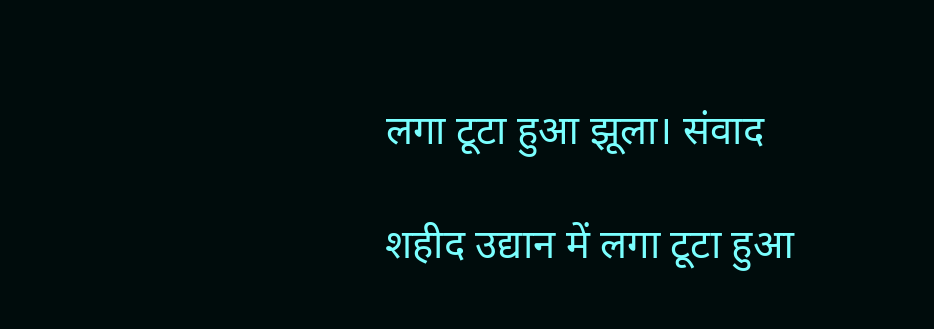लगा टूटा हुआ झूला। संवाद

शहीद उद्यान में लगा टूटा हुआ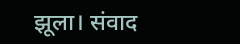झूला। संवाद